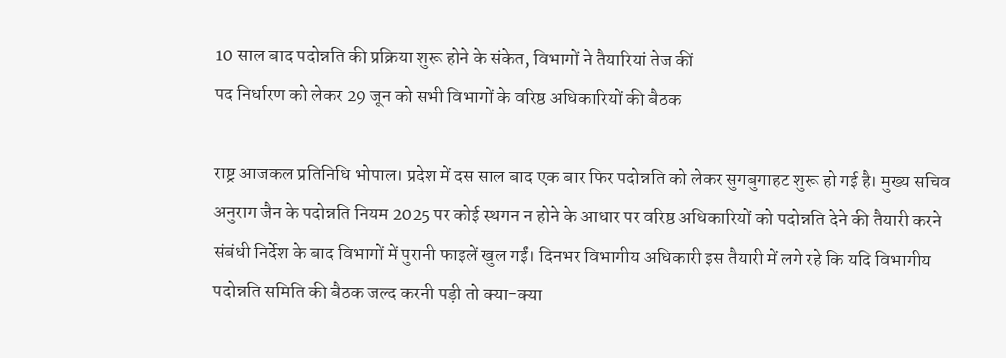10 साल बाद पदोन्नति की प्रक्रिया शुरू होने के संकेत, विभागों ने तैयारियां तेज कीं
पद निर्धारण को लेकर 29 जून को सभी विभागों के वरिष्ठ अधिकारियों की बैठक

राष्ट्र आजकल प्रतिनिधि भोपाल। प्रदेश में दस साल बाद एक बार फिर पदोन्नति को लेकर सुगबुगाहट शुरू हो गई है। मुख्य सचिव अनुराग जैन के पदोन्नति नियम 2025 पर कोई स्थगन न होने के आधार पर वरिष्ठ अधिकारियों को पदोन्नति देने की तैयारी करने संबंधी निर्देश के बाद विभागों में पुरानी फाइलें खुल गईं। दिनभर विभागीय अधिकारी इस तैयारी में लगे रहे कि यदि विभागीय पदोन्नति समिति की बैठक जल्द करनी पड़ी तो क्या-क्या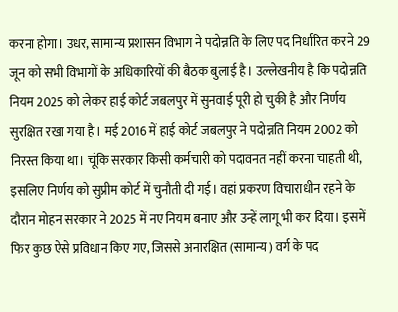करना होगा। उधर, सामान्य प्रशासन विभाग ने पदोन्नति के लिए पद निर्धारित करने 29 जून को सभी विभागों के अधिकारियों की बैठक बुलाई है। उल्लेखनीय है कि पदोन्नति नियम 2025 को लेकर हाई कोर्ट जबलपुर में सुनवाई पूरी हो चुकी है और निर्णय सुरक्षित रखा गया है। मई 2016 में हाई कोर्ट जबलपुर ने पदोन्नति नियम 2002 को निरस्त किया था। चूंकि सरकार किसी कर्मचारी को पदावनत नहीं करना चाहती थी, इसलिए निर्णय को सुप्रीम कोर्ट में चुनौती दी गई। वहां प्रकरण विचाराधीन रहने के दौरान मोहन सरकार ने 2025 में नए नियम बनाए और उन्हें लागू भी कर दिया। इसमें फिर कुछ ऐसे प्रविधान किए गए, जिससे अनारक्षित (सामान्य) वर्ग के पद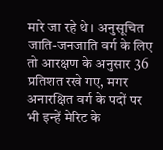मारे जा रहे थे। अनुसूचित जाति-जनजाति वर्ग के लिए तो आरक्षण के अनुसार 36 प्रतिशत रखे गए, मगर अनारक्षित वर्ग के पदों पर भी इन्हें मेरिट के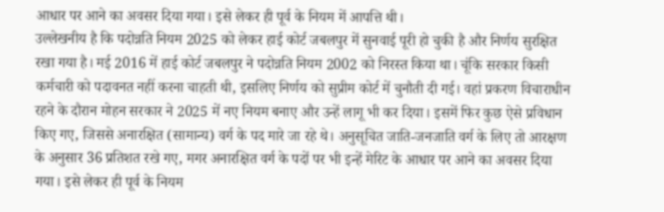आधार पर आने का अवसर दिया गया। इसे लेकर ही पूर्व के नियम में आपत्ति थी।
उल्लेखनीय है कि पदोन्नति नियम 2025 को लेकर हाई कोर्ट जबलपुर में सुनवाई पूरी हो चुकी है और निर्णय सुरक्षित रखा गया है। मई 2016 में हाई कोर्ट जबलपुर ने पदोन्नति नियम 2002 को निरस्त किया था। चूंकि सरकार किसी कर्मचारी को पदावनत नहीं करना चाहती थी, इसलिए निर्णय को सुप्रीम कोर्ट में चुनौती दी गई। वहां प्रकरण विचाराधीन रहने के दौरान मोहन सरकार ने 2025 में नए नियम बनाए और उन्हें लागू भी कर दिया। इसमें फिर कुछ ऐसे प्रविधान किए गए, जिससे अनारक्षित (सामान्य) वर्ग के पद मारे जा रहे थे। अनुसूचित जाति-जनजाति वर्ग के लिए तो आरक्षण के अनुसार 36 प्रतिशत रखे गए, मगर अनारक्षित वर्ग के पदों पर भी इन्हें मेरिट के आधार पर आने का अवसर दिया गया। इसे लेकर ही पूर्व के नियम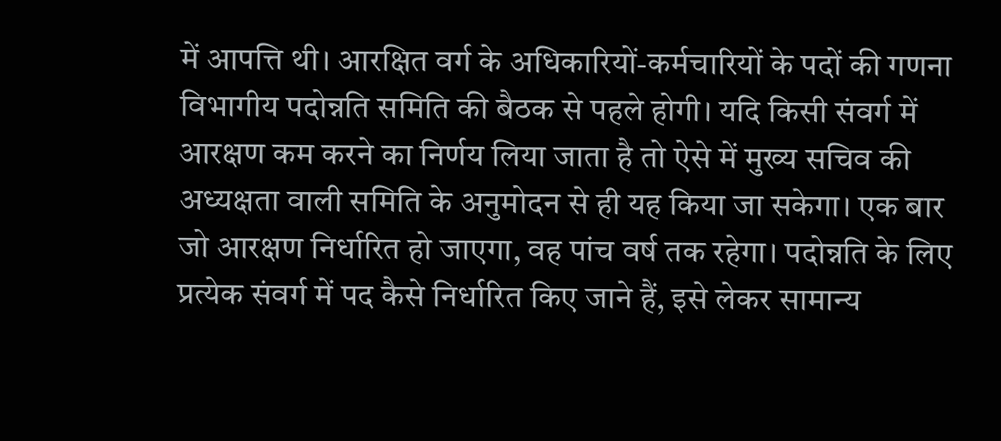में आपत्ति थी। आरक्षित वर्ग के अधिकारियों-कर्मचारियों के पदों की गणना विभागीय पदोन्नति समिति की बैठक से पहले होगी। यदि किसी संवर्ग में आरक्षण कम करने का निर्णय लिया जाता है तो ऐसे में मुख्य सचिव की अध्यक्षता वाली समिति के अनुमोदन से ही यह किया जा सकेगा। एक बार जो आरक्षण निर्धारित हो जाएगा, वह पांच वर्ष तक रहेगा। पदोन्नति के लिए प्रत्येक संवर्ग में पद कैसे निर्धारित किए जाने हैं, इसे लेकर सामान्य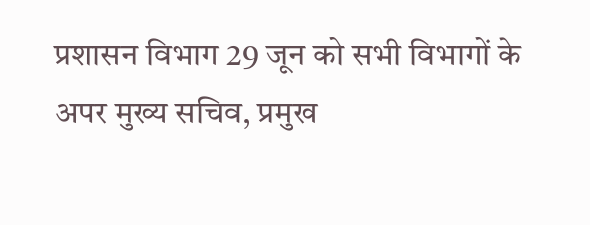प्रशासन विभाग 29 जून को सभी विभागों के अपर मुख्य सचिव, प्रमुख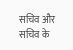सचिव और सचिव के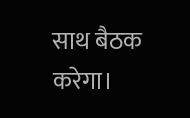साथ बैठक करेगा।